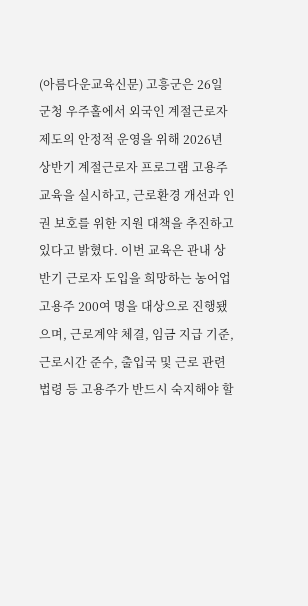(아름다운교육신문) 고흥군은 26일 군청 우주홀에서 외국인 계절근로자 제도의 안정적 운영을 위해 2026년 상반기 계절근로자 프로그램 고용주 교육을 실시하고, 근로환경 개선과 인권 보호를 위한 지원 대책을 추진하고 있다고 밝혔다. 이번 교육은 관내 상반기 근로자 도입을 희망하는 농어업 고용주 200여 명을 대상으로 진행됐으며, 근로계약 체결, 임금 지급 기준, 근로시간 준수, 출입국 및 근로 관련 법령 등 고용주가 반드시 숙지해야 할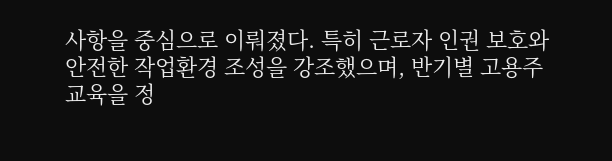사항을 중심으로 이뤄졌다. 특히 근로자 인권 보호와 안전한 작업환경 조성을 강조했으며, 반기별 고용주 교육을 정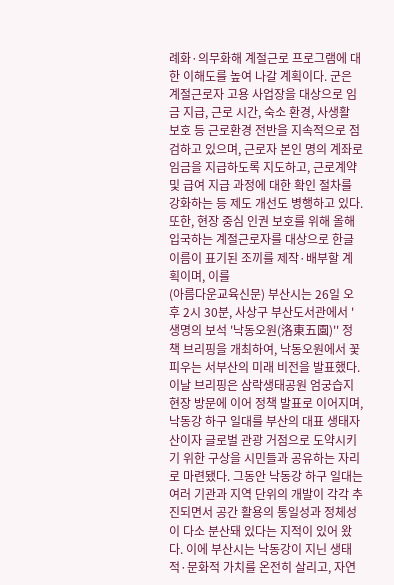례화·의무화해 계절근로 프로그램에 대한 이해도를 높여 나갈 계획이다. 군은 계절근로자 고용 사업장을 대상으로 임금 지급, 근로 시간, 숙소 환경, 사생활 보호 등 근로환경 전반을 지속적으로 점검하고 있으며, 근로자 본인 명의 계좌로 임금을 지급하도록 지도하고, 근로계약 및 급여 지급 과정에 대한 확인 절차를 강화하는 등 제도 개선도 병행하고 있다. 또한, 현장 중심 인권 보호를 위해 올해 입국하는 계절근로자를 대상으로 한글 이름이 표기된 조끼를 제작·배부할 계획이며, 이를
(아름다운교육신문) 부산시는 26일 오후 2시 30분, 사상구 부산도서관에서 '생명의 보석 '낙동오원(洛東五園)'' 정책 브리핑을 개최하여, 낙동오원에서 꽃피우는 서부산의 미래 비전을 발표했다. 이날 브리핑은 삼락생태공원 엄궁습지 현장 방문에 이어 정책 발표로 이어지며, 낙동강 하구 일대를 부산의 대표 생태자산이자 글로벌 관광 거점으로 도약시키기 위한 구상을 시민들과 공유하는 자리로 마련됐다. 그동안 낙동강 하구 일대는 여러 기관과 지역 단위의 개발이 각각 추진되면서 공간 활용의 통일성과 정체성이 다소 분산돼 있다는 지적이 있어 왔다. 이에 부산시는 낙동강이 지닌 생태적·문화적 가치를 온전히 살리고, 자연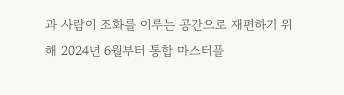과 사람이 조화를 이루는 공간으로 재편하기 위해 2024년 6월부터 통합 마스터플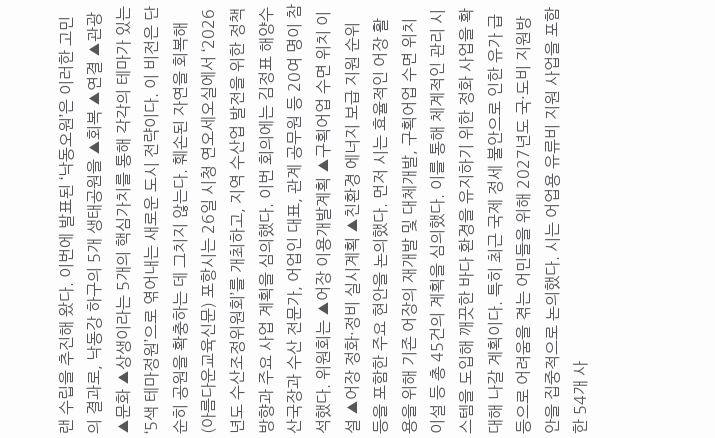랜 수립을 추진해 왔다. 이번에 발표된 ‘낙동오원’은 이러한 고민의 결과로, 낙동강 하구의 5개 생태공원을 ▲회복 ▲연결 ▲관광 ▲문화 ▲상생이라는 5개의 핵심가치를 통해 각각의 테마가 있는 ‘5색 테마정원’으로 엮어내는 새로운 도시 전략이다. 이 비전은 단순히 공원을 확충하는 데 그치지 않는다. 훼손된 자연을 회복해
(아름다운교육신문) 포항시는 26일 시청 연오세오실에서 ‘2026년도 수산조정위원회’를 개최하고, 지역 수산업 발전을 위한 정책 방향과 주요 사업 계획을 심의했다. 이번 회의에는 김정표 해양수산국장과 수산 전문가, 어업인 대표, 관계 공무원 등 20여 명이 참석했다. 위원회는 ▲어장 이용개발계획 ▲구획어업 수면 위치 이설 ▲어장 정화·정비 실시계획 ▲친환경 에너지 보급 지원 순위 등을 포함한 주요 현안을 논의했다. 먼저 시는 효율적인 어장 활용을 위해 기존 어장의 재개발 및 대체개발, 구획어업 수면 위치 이설 등 총 45건의 계획을 심의했다. 이를 통해 체계적인 관리 시스템을 도입해 깨끗한 바다 환경을 유지하기 위한 정화 사업을 확대해 나갈 계획이다. 특히 최근 국제 정세 불안으로 인한 유가 급등으로 어려움을 겪는 어민들을 위해 2027년도 국·도비 지원방안을 집중적으로 논의했다. 시는 어업용 유류비 지원 사업을 포함한 54개 사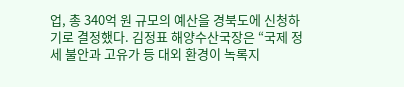업, 총 340억 원 규모의 예산을 경북도에 신청하기로 결정했다. 김정표 해양수산국장은 “국제 정세 불안과 고유가 등 대외 환경이 녹록지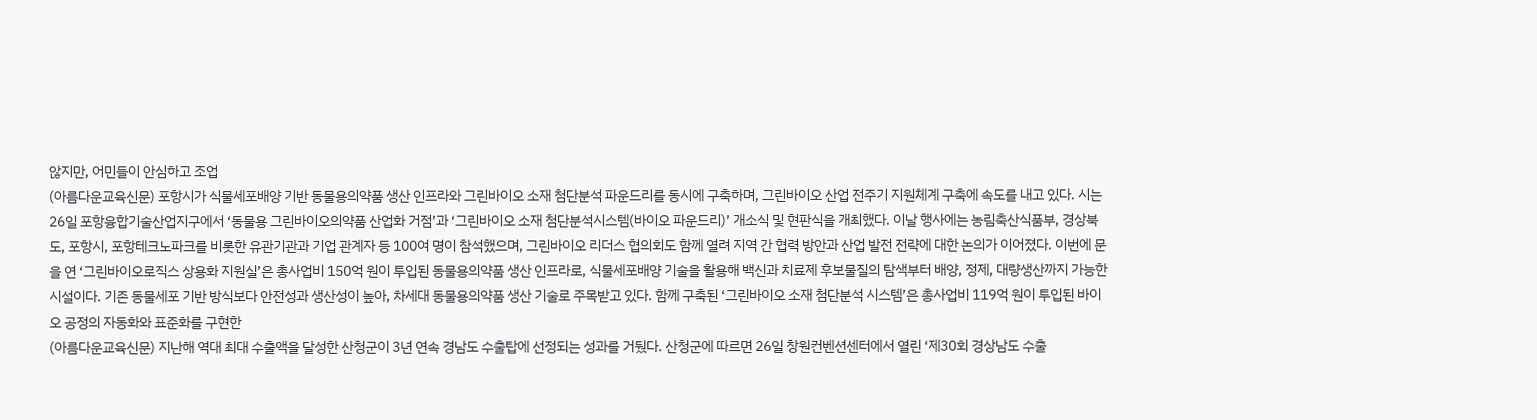않지만, 어민들이 안심하고 조업
(아름다운교육신문) 포항시가 식물세포배양 기반 동물용의약품 생산 인프라와 그린바이오 소재 첨단분석 파운드리를 동시에 구축하며, 그린바이오 산업 전주기 지원체계 구축에 속도를 내고 있다. 시는 26일 포항융합기술산업지구에서 ‘동물용 그린바이오의약품 산업화 거점’과 ‘그린바이오 소재 첨단분석시스템(바이오 파운드리)’ 개소식 및 현판식을 개최했다. 이날 행사에는 농림축산식품부, 경상북도, 포항시, 포항테크노파크를 비롯한 유관기관과 기업 관계자 등 100여 명이 참석했으며, 그린바이오 리더스 협의회도 함께 열려 지역 간 협력 방안과 산업 발전 전략에 대한 논의가 이어졌다. 이번에 문을 연 ‘그린바이오로직스 상용화 지원실’은 총사업비 150억 원이 투입된 동물용의약품 생산 인프라로, 식물세포배양 기술을 활용해 백신과 치료제 후보물질의 탐색부터 배양, 정제, 대량생산까지 가능한 시설이다. 기존 동물세포 기반 방식보다 안전성과 생산성이 높아, 차세대 동물용의약품 생산 기술로 주목받고 있다. 함께 구축된 ‘그린바이오 소재 첨단분석 시스템’은 총사업비 119억 원이 투입된 바이오 공정의 자동화와 표준화를 구현한
(아름다운교육신문) 지난해 역대 최대 수출액을 달성한 산청군이 3년 연속 경남도 수출탑에 선정되는 성과를 거뒀다. 산청군에 따르면 26일 창원컨벤션센터에서 열린 ‘제30회 경상남도 수출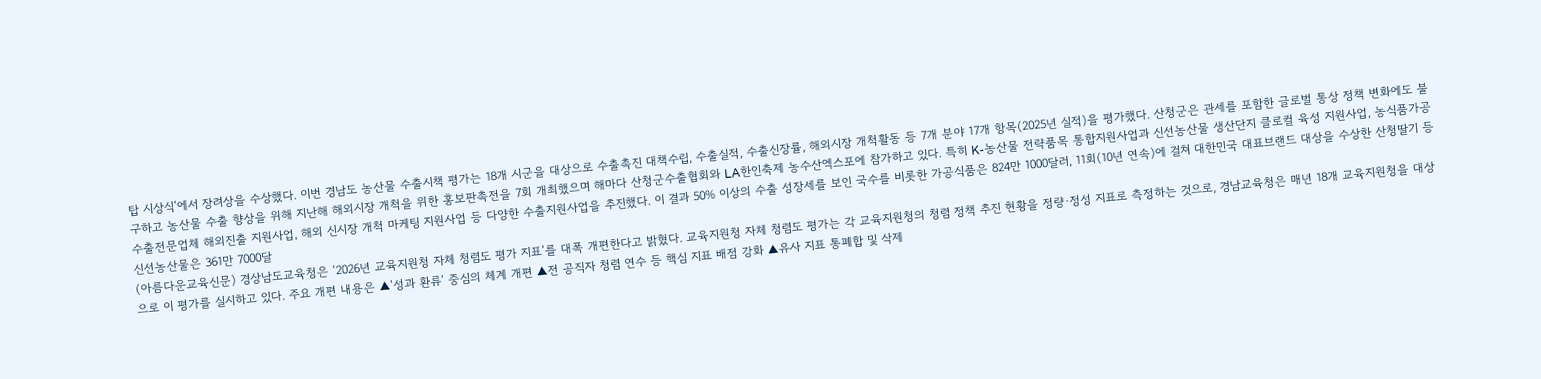탑 시상식’에서 장려상을 수상했다. 이번 경남도 농산물 수출시책 평가는 18개 시군을 대상으로 수출촉진 대책수립, 수출실적, 수출신장률, 해외시장 개척활동 등 7개 분야 17개 항목(2025년 실적)을 평가했다. 산청군은 관세를 포함한 글로벌 통상 정책 변화에도 불구하고 농산물 수출 향상을 위해 지난해 해외시장 개척을 위한 홍보판촉전을 7회 개최했으며 해마다 산청군수출협회와 LA한인축제 농수산엑스포에 참가하고 있다. 특히 K-농산물 전략품목 통합지원사업과 신선농산물 생산단지 클로컬 육성 지원사업, 농식품가공 수출전문업체 해외진출 지원사업, 해외 신시장 개척 마케팅 지원사업 등 다양한 수출지원사업을 추진했다. 이 결과 50% 이상의 수출 성장세를 보인 국수를 비롯한 가공식품은 824만 1000달러, 11회(10년 연속)에 걸쳐 대한민국 대표브랜드 대상을 수상한 산청딸기 등 신선농산물은 361만 7000달
(아름다운교육신문) 경상남도교육청은 ‘2026년 교육지원청 자체 청렴도 평가 지표’를 대폭 개편한다고 밝혔다. 교육지원청 자체 청렴도 평가는 각 교육지원청의 청렴 정책 추진 현황을 정량·정성 지표로 측정하는 것으로, 경남교육청은 매년 18개 교육지원청을 대상으로 이 평가를 실시하고 있다. 주요 개편 내용은 ▲‘성과 환류’ 중심의 체계 개편 ▲전 공직자 청렴 연수 등 핵심 지표 배점 강화 ▲유사 지표 통폐합 및 삭제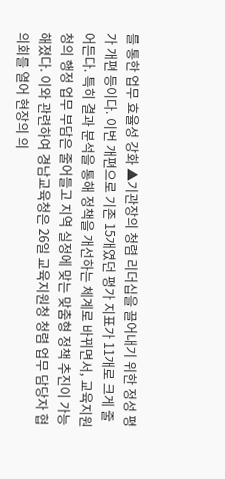를 통한 업무 효율성 강화 ▲기관장의 청렴 리더십을 끌어내기 위한 정성 평가 개편 등이다. 이번 개편으로 기존 15개였던 평가 지표가 11개로 크게 줄어든다. 특히 결과 분석을 통해 정책을 개선하는 체계로 바뀌면서, 교육지원청의 행정 업무 부담은 줄어들고 지역 실정에 맞는 맞춤형 정책 추진이 가능해졌다. 이와 관련하여 경남교육청은 26일 교육지원청 청렴 업무 담당자 협의회를 열어 현장의 의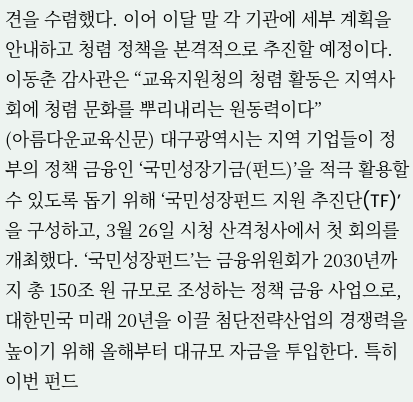견을 수렴했다. 이어 이달 말 각 기관에 세부 계획을 안내하고 청렴 정책을 본격적으로 추진할 예정이다. 이동춘 감사관은 “교육지원청의 청렴 활동은 지역사회에 청렴 문화를 뿌리내리는 원동력이다”
(아름다운교육신문) 대구광역시는 지역 기업들이 정부의 정책 금융인 ‘국민성장기금(펀드)’을 적극 활용할 수 있도록 돕기 위해 ‘국민성장펀드 지원 추진단(TF)’을 구성하고, 3월 26일 시청 산격청사에서 첫 회의를 개최했다. ‘국민성장펀드’는 금융위원회가 2030년까지 총 150조 원 규모로 조성하는 정책 금융 사업으로, 대한민국 미래 20년을 이끌 첨단전략산업의 경쟁력을 높이기 위해 올해부터 대규모 자금을 투입한다. 특히 이번 펀드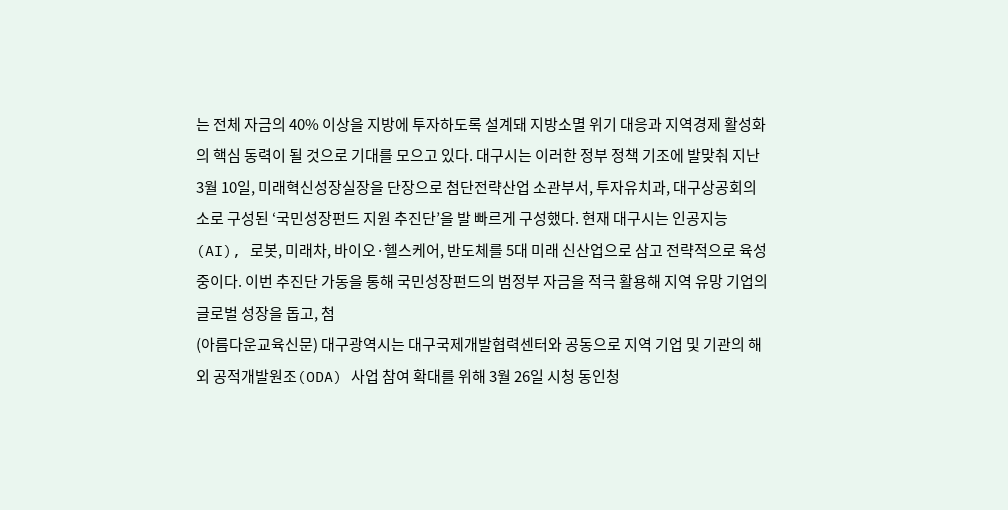는 전체 자금의 40% 이상을 지방에 투자하도록 설계돼 지방소멸 위기 대응과 지역경제 활성화의 핵심 동력이 될 것으로 기대를 모으고 있다. 대구시는 이러한 정부 정책 기조에 발맞춰 지난 3월 10일, 미래혁신성장실장을 단장으로 첨단전략산업 소관부서, 투자유치과, 대구상공회의소로 구성된 ‘국민성장펀드 지원 추진단’을 발 빠르게 구성했다. 현재 대구시는 인공지능(AI), 로봇, 미래차, 바이오·헬스케어, 반도체를 5대 미래 신산업으로 삼고 전략적으로 육성 중이다. 이번 추진단 가동을 통해 국민성장펀드의 범정부 자금을 적극 활용해 지역 유망 기업의 글로벌 성장을 돕고, 첨
(아름다운교육신문) 대구광역시는 대구국제개발협력센터와 공동으로 지역 기업 및 기관의 해외 공적개발원조(ODA) 사업 참여 확대를 위해 3월 26일 시청 동인청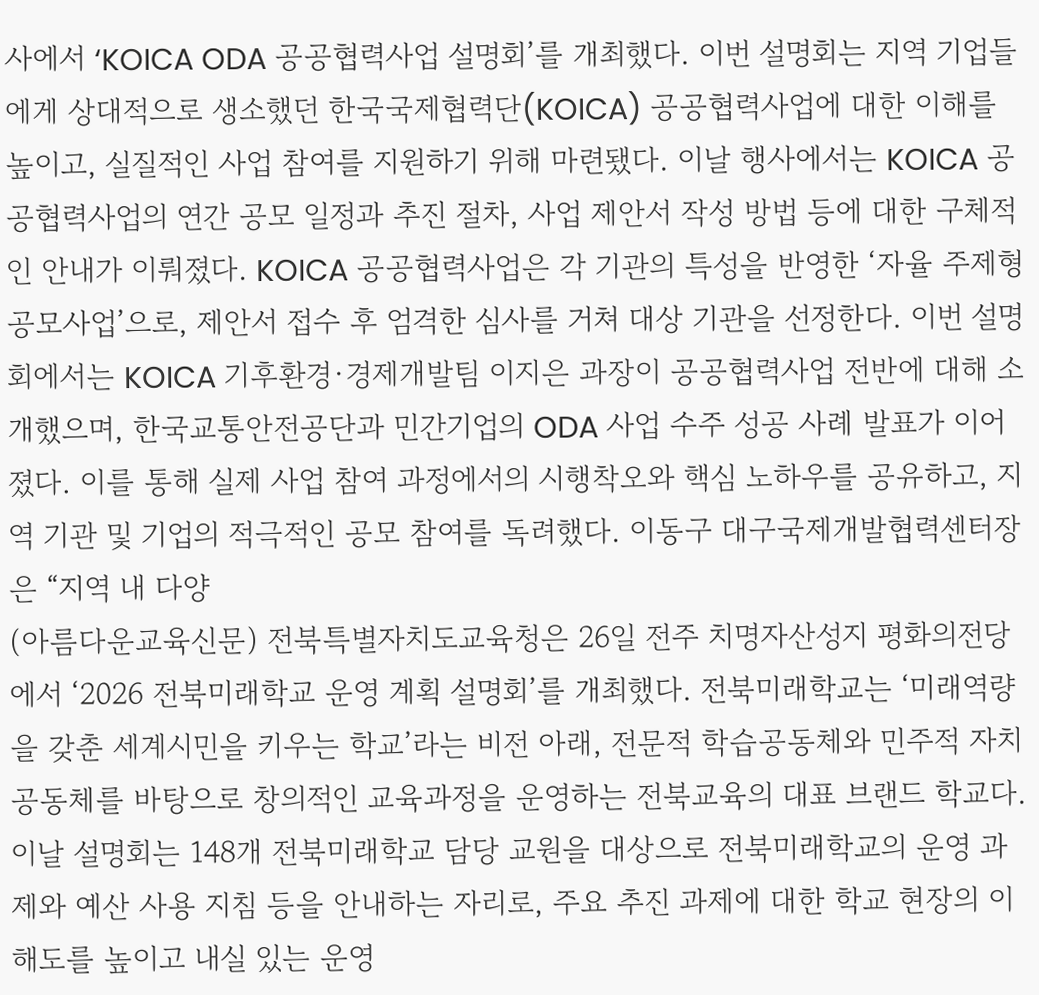사에서 ‘KOICA ODA 공공협력사업 설명회’를 개최했다. 이번 설명회는 지역 기업들에게 상대적으로 생소했던 한국국제협력단(KOICA) 공공협력사업에 대한 이해를 높이고, 실질적인 사업 참여를 지원하기 위해 마련됐다. 이날 행사에서는 KOICA 공공협력사업의 연간 공모 일정과 추진 절차, 사업 제안서 작성 방법 등에 대한 구체적인 안내가 이뤄졌다. KOICA 공공협력사업은 각 기관의 특성을 반영한 ‘자율 주제형 공모사업’으로, 제안서 접수 후 엄격한 심사를 거쳐 대상 기관을 선정한다. 이번 설명회에서는 KOICA 기후환경·경제개발팀 이지은 과장이 공공협력사업 전반에 대해 소개했으며, 한국교통안전공단과 민간기업의 ODA 사업 수주 성공 사례 발표가 이어졌다. 이를 통해 실제 사업 참여 과정에서의 시행착오와 핵심 노하우를 공유하고, 지역 기관 및 기업의 적극적인 공모 참여를 독려했다. 이동구 대구국제개발협력센터장은 “지역 내 다양
(아름다운교육신문) 전북특별자치도교육청은 26일 전주 치명자산성지 평화의전당에서 ‘2026 전북미래학교 운영 계획 설명회’를 개최했다. 전북미래학교는 ‘미래역량을 갖춘 세계시민을 키우는 학교’라는 비전 아래, 전문적 학습공동체와 민주적 자치공동체를 바탕으로 창의적인 교육과정을 운영하는 전북교육의 대표 브랜드 학교다. 이날 설명회는 148개 전북미래학교 담당 교원을 대상으로 전북미래학교의 운영 과제와 예산 사용 지침 등을 안내하는 자리로, 주요 추진 과제에 대한 학교 현장의 이해도를 높이고 내실 있는 운영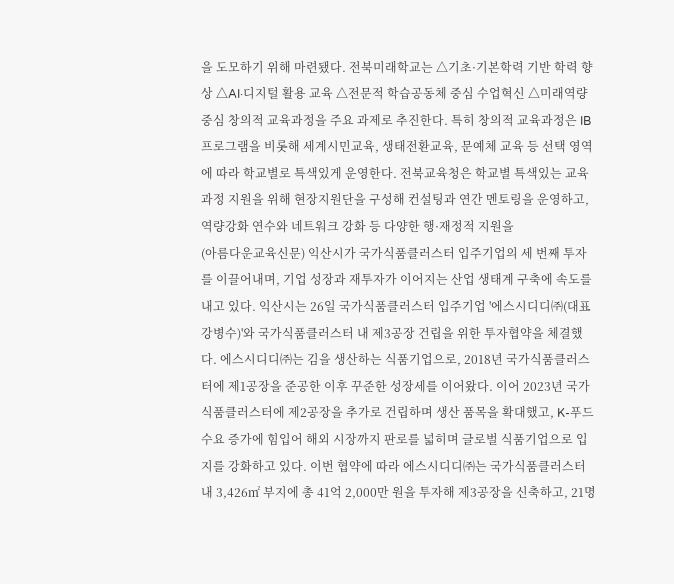을 도모하기 위해 마련됐다. 전북미래학교는 △기초·기본학력 기반 학력 향상 △AI·디지털 활용 교육 △전문적 학습공동체 중심 수업혁신 △미래역량 중심 창의적 교육과정을 주요 과제로 추진한다. 특히 창의적 교육과정은 IB 프로그램을 비롯해 세계시민교육, 생태전환교육, 문예체 교육 등 선택 영역에 따라 학교별로 특색있게 운영한다. 전북교육청은 학교별 특색있는 교육과정 지원을 위해 현장지원단을 구성해 컨설팅과 연간 멘토링을 운영하고, 역량강화 연수와 네트워크 강화 등 다양한 행·재정적 지원을
(아름다운교육신문) 익산시가 국가식품클러스터 입주기업의 세 번째 투자를 이끌어내며, 기업 성장과 재투자가 이어지는 산업 생태계 구축에 속도를 내고 있다. 익산시는 26일 국가식품클러스터 입주기업 '에스시디디㈜(대표 강병수)'와 국가식품클러스터 내 제3공장 건립을 위한 투자협약을 체결했다. 에스시디디㈜는 김을 생산하는 식품기업으로, 2018년 국가식품클러스터에 제1공장을 준공한 이후 꾸준한 성장세를 이어왔다. 이어 2023년 국가식품클러스터에 제2공장을 추가로 건립하며 생산 품목을 확대했고, K-푸드 수요 증가에 힘입어 해외 시장까지 판로를 넓히며 글로벌 식품기업으로 입지를 강화하고 있다. 이번 협약에 따라 에스시디디㈜는 국가식품클러스터 내 3,426㎡ 부지에 총 41억 2,000만 원을 투자해 제3공장을 신축하고, 21명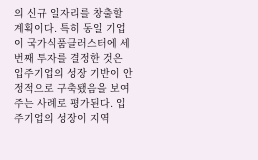의 신규 일자리를 창출할 계획이다. 특히 동일 기업이 국가식품클러스터에 세 번째 투자를 결정한 것은 입주기업의 성장 기반이 안정적으로 구축됐음을 보여주는 사례로 평가된다. 입주기업의 성장이 지역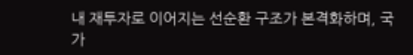내 재투자로 이어지는 선순환 구조가 본격화하며, 국가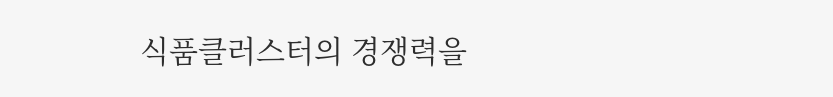식품클러스터의 경쟁력을